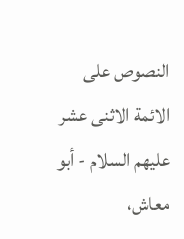النصوص على الائمة الاثنى عشر عليهم السلام - أبو معاش،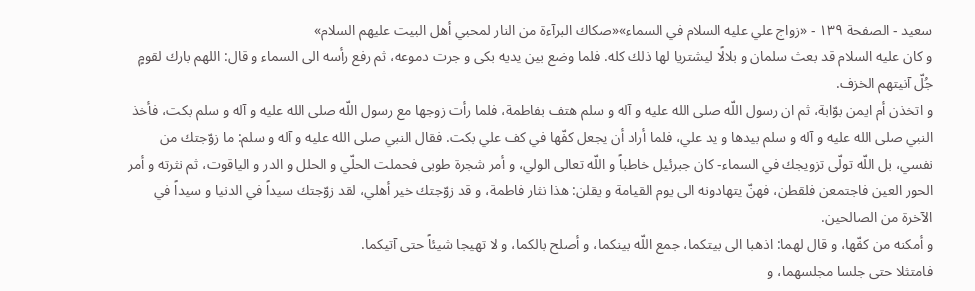سعيد - الصفحة ١٣٩ - «زواج علي عليه السلام في السماء»«صكاك البرآءة من النار لمحبي أهل البيت عليهم السلام»
و كان عليه السلام قد بعث سلمان و بلالًا ليشتريا لها ذلك كله. فلما وضع بين يديه بكى و جرت دموعه، ثم رفع رأسه الى السماء و قال: اللهم بارك لقومٍ جُلّ آنيتهم الخزف.
و اتخذن أم ايمن بوّابة، ثم ان رسول اللّه صلى الله عليه و آله و سلم هتف بفاطمة، فلما رأت زوجها مع رسول اللّه صلى الله عليه و آله و سلم بكت، فأخذ النبي صلى الله عليه و آله و سلم بيدها و يد علي، فلما أراد أن يجعل كفّها في كف علي بكت. فقال النبي صلى الله عليه و آله و سلم: ما زوّجتك من نفسي، بل اللّه تولّى تزويجك في السماء- كان جبرئيل خاطباً و اللّه تعالى الولي، و أمر شجرة طوبى فحملت الحلّي و الحلل و الدر و الياقوت، ثم نثرته و أمر الحور العين فاجتمعن فلقطن، فهنّ يتهادونه الى يوم القيامة و يقلن: هذا نثار فاطمة، و قد زوّجتك خير أهلي، لقد زوّجتك سيداً في الدنيا و سيداً في الآخرة من الصالحين.
و أمكنه من كفّها، و قال لهما: اذهبا الى بيتكما، جمع اللّه بينكما، و أصلح بالكما، و لا تهيجا شيئاً حتى آتيكما.
فامتثلا حتى جلسا مجلسهما، و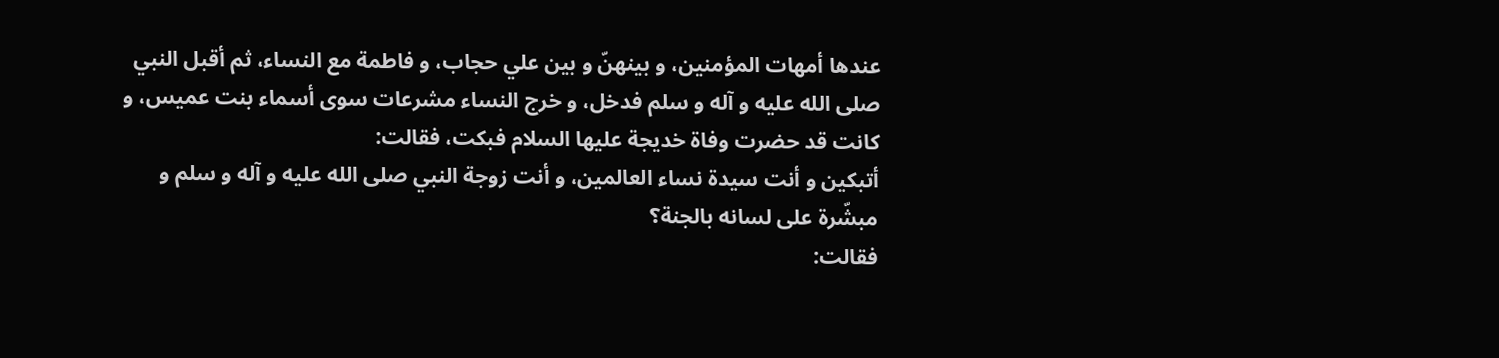عندها أمهات المؤمنين، و بينهنّ و بين علي حجاب، و فاطمة مع النساء، ثم أقبل النبي صلى الله عليه و آله و سلم فدخل، و خرج النساء مشرعات سوى أسماء بنت عميس، و كانت قد حضرت وفاة خديجة عليها السلام فبكت، فقالت:
أتبكين و أنت سيدة نساء العالمين، و أنت زوجة النبي صلى الله عليه و آله و سلم و مبشّرة على لسانه بالجنة؟
فقالت: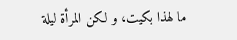ما لهذا بكيت، و لكن المرأة ليلة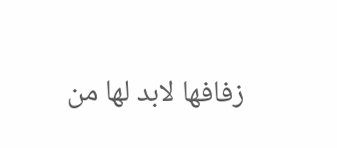زفافها لابد لها من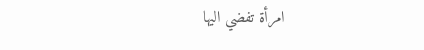امرأة تفضي اليها